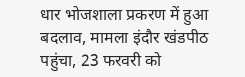धार भोजशाला प्रकरण में हुआ बदलाव, मामला इंदौर खंडपीठ पहुंचा, 23 फरवरी को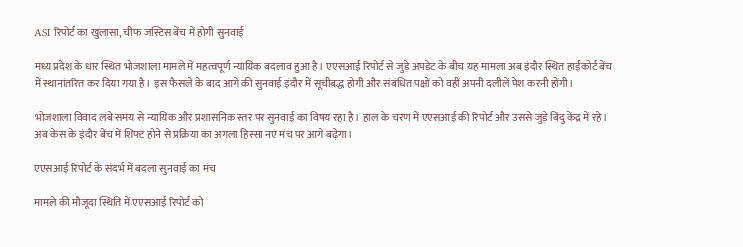ASI रिपोर्ट का खुलासा, चीफ जस्टिस बेंच में होगी सुनवाई

मध्य प्रदेश के धार स्थित भोजशाला मामले में महत्वपूर्ण न्यायिक बदलाव हुआ है। एएसआई रिपोर्ट से जुड़े अपडेट के बीच यह मामला अब इंदौर स्थित हाईकोर्ट बेंच में स्थानांतरित कर दिया गया है। इस फैसले के बाद आगे की सुनवाई इंदौर में सूचीबद्ध होगी और संबंधित पक्षों को वहीं अपनी दलीलें पेश करनी होंगी।

भोजशाला विवाद लंबे समय से न्यायिक और प्रशासनिक स्तर पर सुनवाई का विषय रहा है। हाल के चरण में एएसआई की रिपोर्ट और उससे जुड़े बिंदु केंद्र में रहे। अब केस के इंदौर बेंच में शिफ्ट होने से प्रक्रिया का अगला हिस्सा नए मंच पर आगे बढ़ेगा।

एएसआई रिपोर्ट के संदर्भ में बदला सुनवाई का मंच

मामले की मौजूदा स्थिति में एएसआई रिपोर्ट को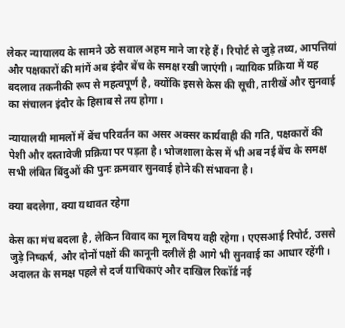लेकर न्यायालय के सामने उठे सवाल अहम माने जा रहे हैं। रिपोर्ट से जुड़े तथ्य, आपत्तियां और पक्षकारों की मांगें अब इंदौर बेंच के समक्ष रखी जाएंगी। न्यायिक प्रक्रिया में यह बदलाव तकनीकी रूप से महत्वपूर्ण है, क्योंकि इससे केस की सूची, तारीखें और सुनवाई का संचालन इंदौर के हिसाब से तय होगा।

न्यायालयी मामलों में बेंच परिवर्तन का असर अक्सर कार्यवाही की गति, पक्षकारों की पेशी और दस्तावेजी प्रक्रिया पर पड़ता है। भोजशाला केस में भी अब नई बेंच के समक्ष सभी लंबित बिंदुओं की पुनः क्रमवार सुनवाई होने की संभावना है।

क्या बदलेगा, क्या यथावत रहेगा

केस का मंच बदला है, लेकिन विवाद का मूल विषय वही रहेगा। एएसआई रिपोर्ट, उससे जुड़े निष्कर्ष, और दोनों पक्षों की कानूनी दलीलें ही आगे भी सुनवाई का आधार रहेंगी। अदालत के समक्ष पहले से दर्ज याचिकाएं और दाखिल रिकॉर्ड नई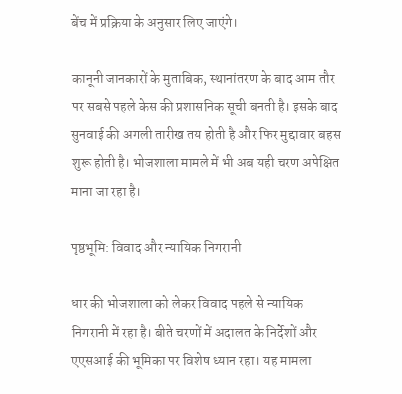बेंच में प्रक्रिया के अनुसार लिए जाएंगे।

कानूनी जानकारों के मुताबिक, स्थानांतरण के बाद आम तौर पर सबसे पहले केस की प्रशासनिक सूची बनती है। इसके बाद सुनवाई की अगली तारीख तय होती है और फिर मुद्दावार बहस शुरू होती है। भोजशाला मामले में भी अब यही चरण अपेक्षित माना जा रहा है।

पृष्ठभूमि: विवाद और न्यायिक निगरानी

धार की भोजशाला को लेकर विवाद पहले से न्यायिक निगरानी में रहा है। बीते चरणों में अदालत के निर्देशों और एएसआई की भूमिका पर विशेष ध्यान रहा। यह मामला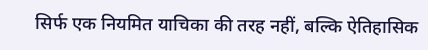सिर्फ एक नियमित याचिका की तरह नहीं, बल्कि ऐतिहासिक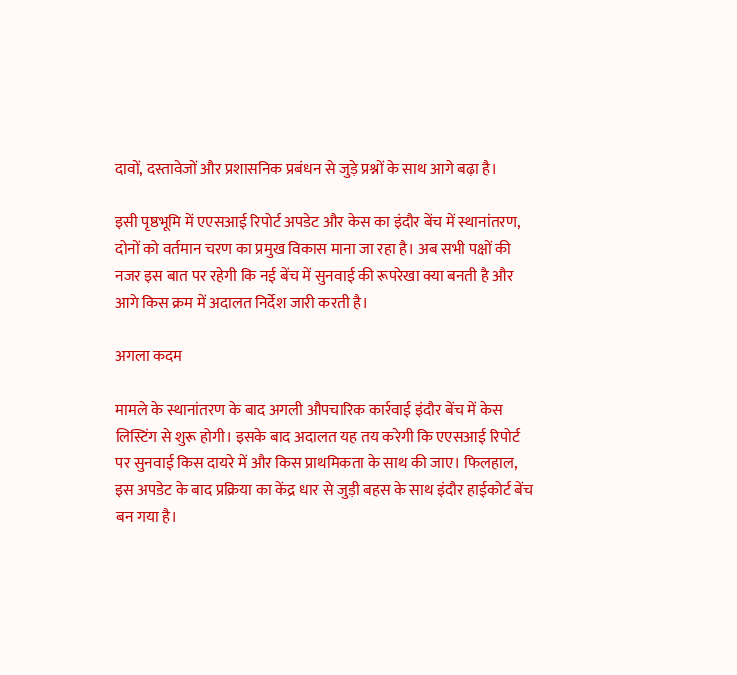दावों, दस्तावेजों और प्रशासनिक प्रबंधन से जुड़े प्रश्नों के साथ आगे बढ़ा है।

इसी पृष्ठभूमि में एएसआई रिपोर्ट अपडेट और केस का इंदौर बेंच में स्थानांतरण, दोनों को वर्तमान चरण का प्रमुख विकास माना जा रहा है। अब सभी पक्षों की नजर इस बात पर रहेगी कि नई बेंच में सुनवाई की रूपरेखा क्या बनती है और आगे किस क्रम में अदालत निर्देश जारी करती है।

अगला कदम

मामले के स्थानांतरण के बाद अगली औपचारिक कार्रवाई इंदौर बेंच में केस लिस्टिंग से शुरू होगी। इसके बाद अदालत यह तय करेगी कि एएसआई रिपोर्ट पर सुनवाई किस दायरे में और किस प्राथमिकता के साथ की जाए। फिलहाल, इस अपडेट के बाद प्रक्रिया का केंद्र धार से जुड़ी बहस के साथ इंदौर हाईकोर्ट बेंच बन गया है।